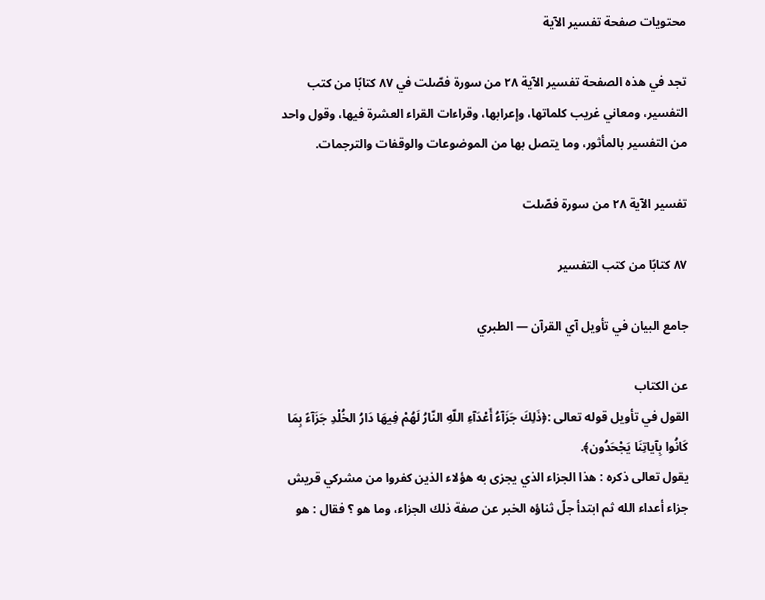محتويات صفحة تفسير الآية

تجد في هذه الصفحة تفسير الآية ٢٨ من سورة فصّلت في ٨٧ كتابًا من كتب التفسير، ومعاني غريب كلماتها، وإعرابها، وقراءات القراء العشرة فيها، وقول واحد من التفسير بالمأثور، وما يتصل بها من الموضوعات والوقفات والترجمات.

تفسير الآية ٢٨ من سورة فصّلت

٨٧ كتابًا من كتب التفسير

جامع البيان في تأويل آي القرآن — الطبري

عن الكتاب
القول في تأويل قوله تعالى :﴿ذَلِكَ جَزَآءُ أَعْدَآءِ اللّهِ النّارُ لَهُمْ فِيهَا دَارُ الخُلْدِ جَزَآءً بِمَا كَانُوا بِآياتِنَا يَجْحَدُون﴾.
يقول تعالى ذكره : هذا الجزاء الذي يجزى به هؤلاء الذين كفروا من مشركي قريش جزاء أعداء الله ثم ابتدأ جلّ ثناؤه الخبر عن صفة ذلك الجزاء، وما هو ؟ فقال : هو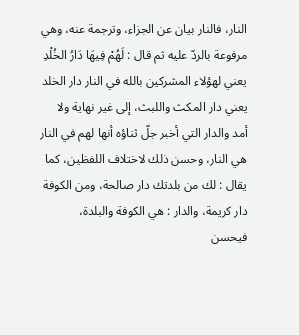النار، فالنار بيان عن الجزاء، وترجمة عنه، وهي مرفوعة بالردّ عليه ثم قال : لَهُمْ فِيهَا دَارُ الخُلْدِ يعني لهؤلاء المشركين بالله في النار دار الخلد يعني دار المكث واللبث، إلى غير نهاية ولا أمد والدار التي أخبر جلّ ثناؤه أنها لهم في النار هي النار، وحسن ذلك لاختلاف اللفظين، كما يقال : لك من بلدتك دار صالحة، ومن الكوفة دار كريمة، والدار : هي الكوفة والبلدة، فيحسن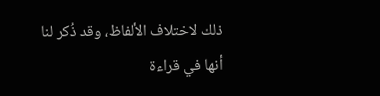ذلك لاختلاف الألفاظ، وقد ذُكر لنا أنها في قراءة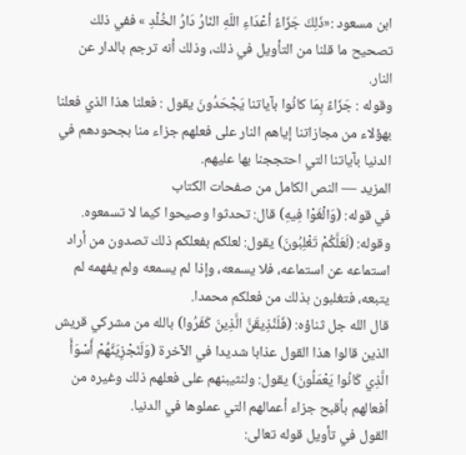ابن مسعود :«ذَلِكَ جَزَاءُ أعْدَاءِ اللّهِ النّارُ دَارُ الخُلْدِ » ففي ذلك تصحيح ما قلنا من التأويل في ذلك، وذلك أنه ترجم بالدار عن النار.
وقوله : جَزَاءً بِمَا كانُوا بآياتنا يَجْحَدُونَ يقول : فعلنا هذا الذي فعلنا بهؤلاء من مجازاتنا إياهم النار على فعلهم جزاء منا بجحودهم في الدنيا بآياتنا التي احتججنا بها عليهم.
المزيد — النص الكامل من صفحات الكتاب
في قوله: (وَالْغَوْا فِيهِ) قال: تحدثوا وصيحوا كيما لا تسمعوه.
وقوله: (لَعَلَّكُمْ تَغْلِبُونَ) يقول: لعلكم بفعلكم ذلك تصدون من أراد استماعه عن استماعه، فلا يسمعه، وإذا لم يسمعه ولم يفهمه لم يتبعه، فتغلبون بذلك من فعلكم محمدا.
قال الله جل ثناؤه: (فَلَنُذِيقَنَّ الَّذِينَ كَفَرُوا) بالله من مشركي قريش الذين قالوا هذا القول عذابا شديدا في الآخرة (وَلَنَجْزِيَنَّهُمْ أَسْوَأَ الَّذِي كَانُوا يَعْمَلُونَ) يقول: ولنثيبنهم على فعلهم ذلك وغيره من أفعالهم بأقبح جزاء أعمالهم التي عملوها في الدنيا.
القول في تأويل قوله تعالى: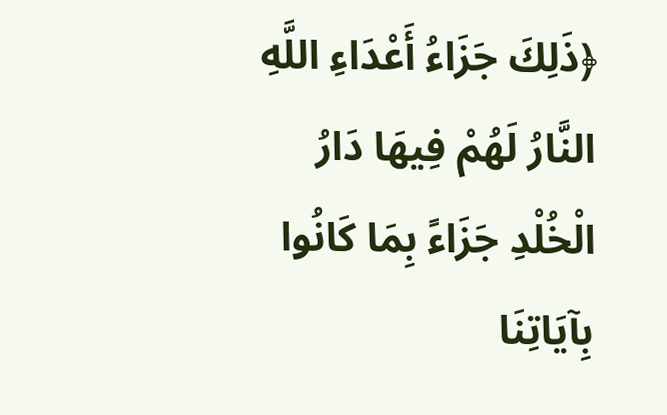﴿ذَلِكَ جَزَاءُ أَعْدَاءِ اللَّهِ النَّارُ لَهُمْ فِيهَا دَارُ الْخُلْدِ جَزَاءً بِمَا كَانُوا بِآيَاتِنَا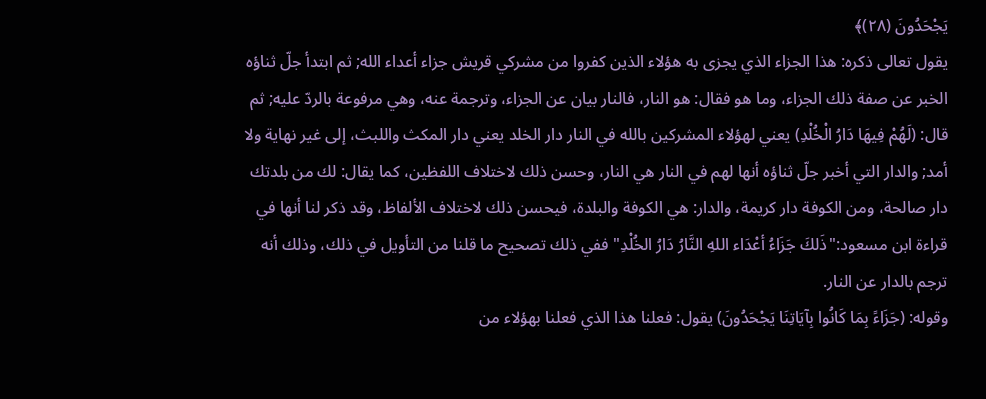يَجْحَدُونَ (٢٨)﴾
يقول تعالى ذكره: هذا الجزاء الذي يجزى به هؤلاء الذين كفروا من مشركي قريش جزاء أعداء الله; ثم ابتدأ جلّ ثناؤه الخبر عن صفة ذلك الجزاء، وما هو فقال: هو النار، فالنار بيان عن الجزاء، وترجمة عنه، وهي مرفوعة بالردّ عليه; ثم قال: (لَهُمْ فِيهَا دَارُ الْخُلْدِ) يعني لهؤلاء المشركين بالله في النار دار الخلد يعني دار المكث واللبث، إلى غير نهاية ولا أمد; والدار التي أخبر جلّ ثناؤه أنها لهم في النار هي النار، وحسن ذلك لاختلاف اللفظين، كما يقال: لك من بلدتك دار صالحة، ومن الكوفة دار كريمة، والدار: هي الكوفة والبلدة، فيحسن ذلك لاختلاف الألفاظ، وقد ذكر لنا أنها في قراءة ابن مسعود:"ذَلكَ جَزَاءُ أعْدَاء اللهِ النَّارُ دَارُ الخُلْدِ" ففي ذلك تصحيح ما قلنا من التأويل في ذلك، وذلك أنه ترجم بالدار عن النار.
وقوله: (جَزَاءً بِمَا كَانُوا بِآيَاتِنَا يَجْحَدُونَ) يقول: فعلنا هذا الذي فعلنا بهؤلاء من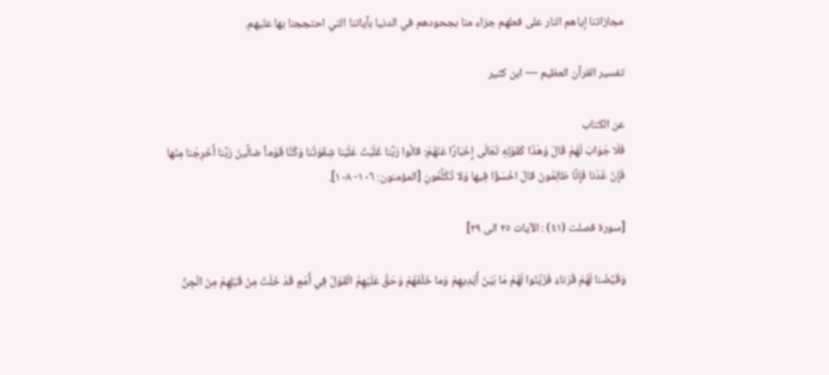مجازاتنا إياهم النار على فعلهم جزاء منا بجحودهم في الدنيا بآياتنا التي احتججنا بها عليهم.

تفسير القرآن العظيم — ابن كثير

عن الكتاب
فَلَا جَوَابَ لَهُمْ قَالَ وَهَذَا كَقَوْلِهِ تَعَالَى إِخْبَارًا عَنْهُمْ: قالُوا رَبَّنا غَلَبَتْ عَلَيْنا شِقْوَتُنا وَكُنَّا قَوْماً ضالِّينَ رَبَّنا أَخْرِجْنا مِنْها فَإِنْ عُدْنا فَإِنَّا ظالِمُونَ قالَ اخْسَؤُا فِيها وَلا تُكَلِّمُونِ [المؤمنون: ١٠٦- ١٠٨].

[سورة فصلت (٤١) : الآيات ٢٥ الى ٢٩]

وَقَيَّضْنا لَهُمْ قُرَناءَ فَزَيَّنُوا لَهُمْ مَا بَيْنَ أَيْدِيهِمْ وَما خَلْفَهُمْ وَحَقَّ عَلَيْهِمُ الْقَوْلُ فِي أُمَمٍ قَدْ خَلَتْ مِنْ قَبْلِهِمْ مِنَ الْجِنِّ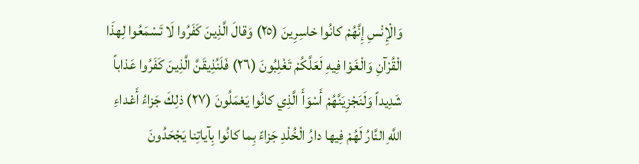وَالْإِنْسِ إِنَّهُمْ كانُوا خاسِرِينَ (٢٥) وَقالَ الَّذِينَ كَفَرُوا لَا تَسْمَعُوا لِهذَا الْقُرْآنِ وَالْغَوْا فِيهِ لَعَلَّكُمْ تَغْلِبُونَ (٢٦) فَلَنُذِيقَنَّ الَّذِينَ كَفَرُوا عَذاباً شَدِيداً وَلَنَجْزِيَنَّهُمْ أَسْوَأَ الَّذِي كانُوا يَعْمَلُونَ (٢٧) ذلِكَ جَزاءُ أَعْداءِ اللَّهِ النَّارُ لَهُمْ فِيها دارُ الْخُلْدِ جَزاءً بِما كانُوا بِآياتِنا يَجْحَدُونَ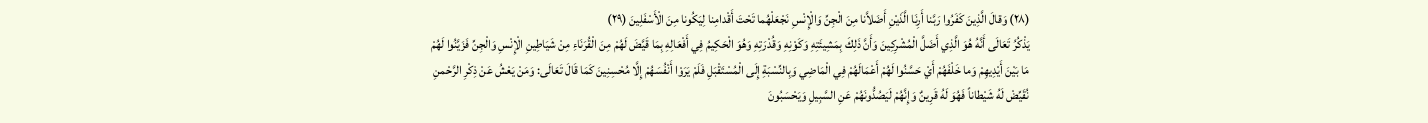(٢٨) وَقالَ الَّذِينَ كَفَرُوا رَبَّنا أَرِنَا الَّذَيْنِ أَضَلاَّنا مِنَ الْجِنِّ وَالْإِنْسِ نَجْعَلْهُما تَحْتَ أَقْدامِنا لِيَكُونا مِنَ الْأَسْفَلِينَ (٢٩)
يَذْكُرُ تَعَالَى أَنَّهُ هُوَ الَّذِي أَضَلَّ الْمُشْرِكِينَ وَأَنَّ ذَلِكَ بِمَشِيئَتِهِ وَكَوْنِهِ وَقُدْرَتِهِ وَهُوَ الْحَكِيمُ فِي أَفْعَالِهِ بِمَا قَيَّضَ لَهُمْ مِنَ الْقُرَنَاءِ مِنْ شَيَاطِينِ الْإِنْسِ وَالْجِنِّ فَزَيَّنُوا لَهُمْ مَا بَيْنَ أَيْدِيهِمْ وَما خَلْفَهُمْ أَيْ حَسَّنُوا لَهُمْ أَعْمَالَهُمْ فِي الْمَاضِي وَبِالنِّسْبَةِ إِلَى الْمُسْتَقْبَلِ فَلَمْ يَرَوْا أَنْفُسَهُمْ إِلَّا مُحْسِنِينَ كَمَا قَالَ تَعَالَى: وَمَنْ يَعْشُ عَنْ ذِكْرِ الرَّحْمنِ نُقَيِّضْ لَهُ شَيْطاناً فَهُوَ لَهُ قَرِينٌ وَإِنَّهُمْ لَيَصُدُّونَهُمْ عَنِ السَّبِيلِ وَيَحْسَبُونَ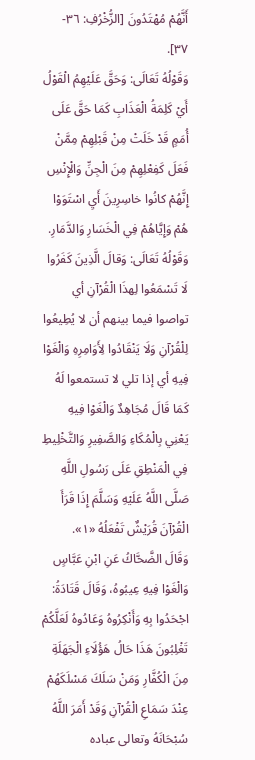أَنَّهُمْ مُهْتَدُونَ [الزُّخْرُفِ: ٣٦- ٣٧].
وَقَوْلُهُ تَعَالَى: وَحَقَّ عَلَيْهِمُ الْقَوْلُ أَيْ كَلِمَةُ الْعَذَابِ كَمَا حَقَّ عَلَى أُمَمٍ قَدْ خَلَتْ مِنْ قَبْلِهِمْ مِمَّنْ فَعَلَ كَفِعْلِهِمْ مِنَ الْجِنِّ وَالْإِنْسِ إِنَّهُمْ كانُوا خاسِرِينَ أَيِ اسْتَوَوْا هُمْ وَإِيَّاهُمْ فِي الْخَسَارِ وَالدَّمَارِ. وَقَوْلُهُ تَعَالَى: وَقالَ الَّذِينَ كَفَرُوا لَا تَسْمَعُوا لِهذَا الْقُرْآنِ أي تواصوا فيما بينهم أن لا يُطِيعُوا لِلْقُرْآنِ وَلَا يَنْقَادُوا لِأَوَامِرِهِ وَالْغَوْا فِيهِ أي إذا تلي لا تستمعوا لَهُ كَمَا قَالَ مُجَاهِدٌ وَالْغَوْا فِيهِ يَعْنِي بِالْمُكَاءِ وَالصَّفِيرِ وَالتَّخْلِيطِ فِي الْمَنْطِقِ عَلَى رَسُولِ اللَّهِ صَلَّى اللَّهُ عَلَيْهِ وَسَلَّمَ إِذَا قَرَأَ الْقُرْآنَ قُرَيْشٌ تَفْعَلُهُ «١».
وَقَالَ الضَّحَّاكُ عَنِ ابْنِ عَبَّاسٍ وَالْغَوْا فِيهِ عِيبُوهُ، وَقَالَ قَتَادَةُ: اجْحَدُوا بِهِ وَأَنْكِرُوهُ وَعَادُوهُ لَعَلَّكُمْ تَغْلِبُونَ هَذَا حَالُ هَؤُلَاءِ الْجَهَلَةِ مِنَ الْكُفَّارِ وَمَنْ سَلَكَ مَسْلَكَهُمْ عِنْدَ سَمَاعِ الْقُرْآنِ وَقَدْ أَمَرَ اللَّهُ سُبْحَانَهُ وتعالى عباده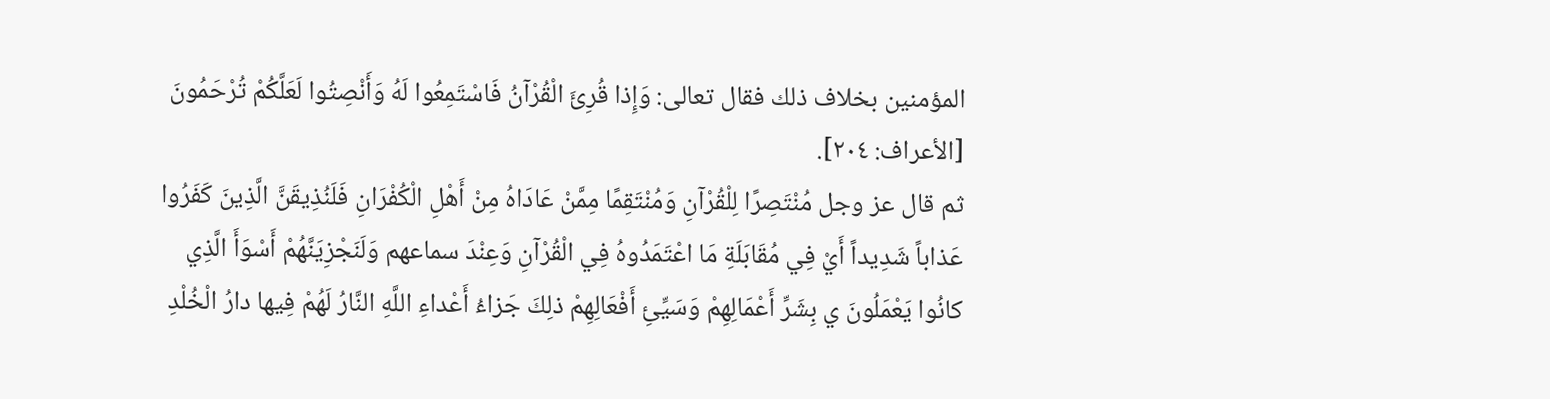المؤمنين بخلاف ذلك فقال تعالى: وَإِذا قُرِئَ الْقُرْآنُ فَاسْتَمِعُوا لَهُ وَأَنْصِتُوا لَعَلَّكُمْ تُرْحَمُونَ [الأعراف: ٢٠٤].
ثم قال عز وجل مُنْتَصِرًا لِلْقُرْآنِ وَمُنْتَقِمًا مِمَّنْ عَادَاهُ مِنْ أَهْلِ الْكُفْرَانِ فَلَنُذِيقَنَّ الَّذِينَ كَفَرُوا عَذاباً شَدِيداً أَيْ فِي مُقَابَلَةِ مَا اعْتَمَدُوهُ فِي الْقُرْآنِ وَعِنْدَ سماعهم وَلَنَجْزِيَنَّهُمْ أَسْوَأَ الَّذِي كانُوا يَعْمَلُونَ ي بِشَرِّ أَعْمَالِهِمْ وَسَيِّئِ أَفْعَالِهِمْ ذلِكَ جَزاءُ أَعْداءِ اللَّهِ النَّارُ لَهُمْ فِيها دارُ الْخُلْدِ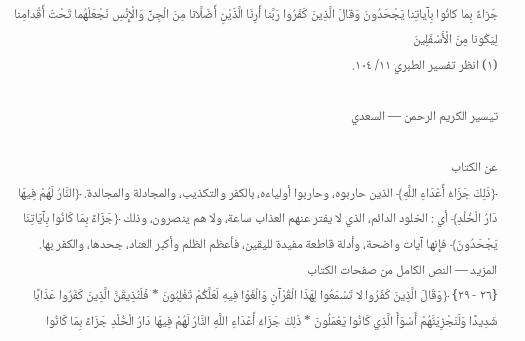جَزاءً بِما كانُوا بِآياتِنا يَجْحَدُونَ وَقالَ الَّذِينَ كَفَرُوا رَبَّنا أَرِنَا الَّذَيْنِ أَضَلَّانا مِنَ الْجِنِّ وَالْإِنْسِ نَجْعَلْهُما تَحْتَ أَقْدامِنا لِيَكُونا مِنَ الْأَسْفَلِينَ
(١) انظر تفسير الطبري ١١/ ١٠٤.

تيسير الكريم الرحمن — السعدي

عن الكتاب
﴿ذَلِكَ جَزَاءُ أَعْدَاءِ اللَّهِ﴾ الذين حاربوه، وحاربوا أولياءه، بالكفر والتكذيب، والمجادلة والمجالدة. ﴿النَّارُ لَهُمْ فِيهَا دَارُ الْخُلْدِ﴾ أي : الخلود الدائم، الذي لا يفتر عنهم العذاب ساعة، ولا هم ينصرون، وذلك ﴿جَزَاءً بِمَا كَانُوا بِآيَاتِنَا يَجْحَدُونَ﴾ فإنها آيات واضحة، وأدلة قاطعة مفيدة لليقين، فأعظم الظلم وأكبر العناد، جحدها، والكفر بها.
المزيد — النص الكامل من صفحات الكتاب
{٢٦ - ٢٩} ﴿وَقَالَ الَّذِينَ كَفَرُوا لا تَسْمَعُوا لِهَذَا الْقُرْآنِ وَالْغَوْا فِيهِ لَعَلَّكُمْ تَغْلِبُونَ * فَلَنُذِيقَنَّ الَّذِينَ كَفَرُوا عَذَابًا شَدِيدًا وَلَنَجْزِيَنَّهُمْ أَسْوَأَ الَّذِي كَانُوا يَعْمَلُونَ * ذَلِكَ جَزَاءُ أَعْدَاءِ اللَّهِ النَّارُ لَهُمْ فِيهَا دَارُ الْخُلْدِ جَزَاءً بِمَا كَانُوا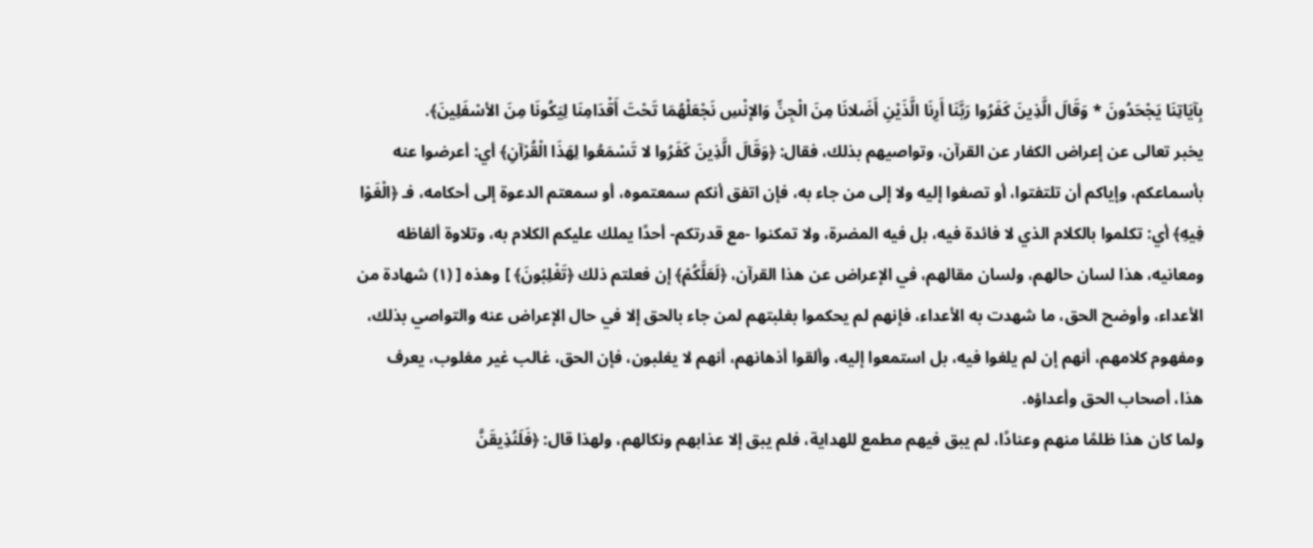بِآيَاتِنَا يَجْحَدُونَ * وَقَالَ الَّذِينَ كَفَرُوا رَبَّنَا أَرِنَا الَّذَيْنِ أَضَلانَا مِنَ الْجِنِّ وَالإنْسِ نَجْعَلْهُمَا تَحْتَ أَقْدَامِنَا لِيَكُونَا مِنَ الأسْفَلِينَ﴾.
يخبر تعالى عن إعراض الكفار عن القرآن، وتواصيهم بذلك، فقال: ﴿وَقَالَ الَّذِينَ كَفَرُوا لا تَسْمَعُوا لِهَذَا الْقُرْآنِ﴾ أي: أعرضوا عنه بأسماعكم، وإياكم أن تلتفتوا، أو تصغوا إليه ولا إلى من جاء به، فإن اتفق أنكم سمعتموه، أو سمعتم الدعوة إلى أحكامه، فـ ﴿الْغَوْا فِيهِ﴾ أي: تكلموا بالكلام الذي لا فائدة فيه، بل فيه المضرة، ولا تمكنوا -مع قدرتكم- أحدًا يملك عليكم الكلام به، وتلاوة ألفاظه ومعانيه، هذا لسان حالهم، ولسان مقالهم، في الإعراض عن هذا القرآن، ﴿لَعَلَّكُمْ﴾ إن فعلتم ذلك ﴿تَغْلِبُونَ﴾ ] وهذه [ (١) شهادة من الأعداء، وأوضح الحق، ما شهدت به الأعداء، فإنهم لم يحكموا بغلبتهم لمن جاء بالحق إلا في حال الإعراض عنه والتواصي بذلك، ومفهوم كلامهم، أنهم إن لم يلغوا فيه، بل استمعوا إليه، وألقوا أذهانهم، أنهم لا يغلبون، فإن الحق، غالب غير مغلوب، يعرف هذا، أصحاب الحق وأعداؤه.
ولما كان هذا ظلمًا منهم وعنادًا، لم يبق فيهم مطمع للهداية، فلم يبق إلا عذابهم ونكالهم، ولهذا قال: ﴿فَلَنُذِيقَنَّ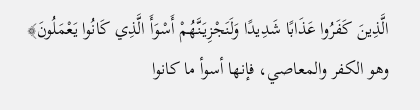الَّذِينَ كَفَرُوا عَذَابًا شَدِيدًا وَلَنَجْزِيَنَّهُمْ أَسْوَأَ الَّذِي كَانُوا يَعْمَلُونَ﴾ وهو الكفر والمعاصي، فإنها أسوأ ما كانوا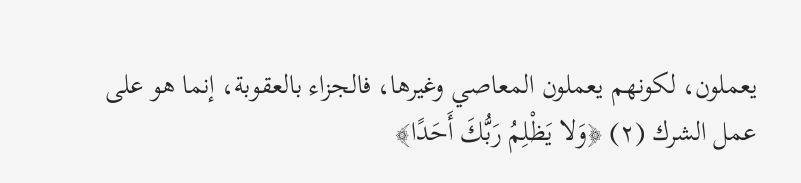يعملون، لكونهم يعملون المعاصي وغيرها، فالجزاء بالعقوبة، إنما هو على عمل الشرك (٢) ﴿وَلا يَظْلِمُ رَبُّكَ أَحَدًا﴾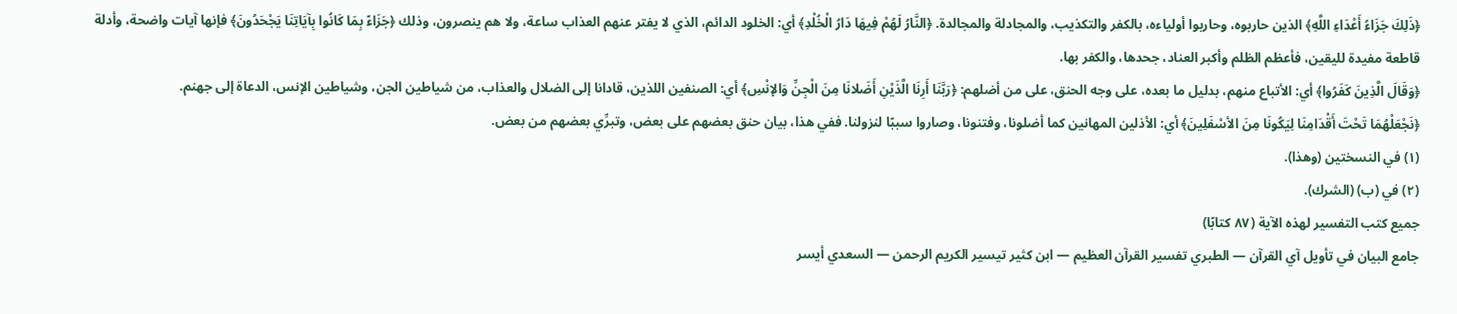﴿ذَلِكَ جَزَاءُ أَعْدَاءِ اللَّهِ﴾ الذين حاربوه، وحاربوا أولياءه، بالكفر والتكذيب، والمجادلة والمجالدة. ﴿النَّارُ لَهُمْ فِيهَا دَارُ الْخُلْدِ﴾ أي: الخلود الدائم، الذي لا يفتر عنهم العذاب ساعة، ولا هم ينصرون، وذلك ﴿جَزَاءً بِمَا كَانُوا بِآيَاتِنَا يَجْحَدُونَ﴾ فإنها آيات واضحة، وأدلة قاطعة مفيدة لليقين، فأعظم الظلم وأكبر العناد، جحدها، والكفر بها.
﴿وَقَالَ الَّذِينَ كَفَرُوا﴾ أي: الأتباع منهم، بدليل ما بعده، على وجه الحنق، على من أضلهم: ﴿رَبَّنَا أَرِنَا الَّذَيْنِ أَضَلانَا مِنَ الْجِنِّ وَالإنْسِ﴾ أي: الصنفين اللذين، قادانا إلى الضلال والعذاب، من شياطين الجن، وشياطين الإنس، الدعاة إلى جهنم.
﴿نَجْعَلْهُمَا تَحْتَ أَقْدَامِنَا لِيَكُونَا مِنَ الأسْفَلِينَ﴾ أي: الأذلين المهانين كما أضلونا، وفتنونا، وصاروا سببًا لنزولنا. ففي هذا، بيان حنق بعضهم على بعض، وتبرِّي بعضهم من بعض.
(١) في النسختين (وهذا).
(٢) في (ب) (الشرك).
جميع كتب التفسير لهذه الآية (٨٧ كتابًا)
جامع البيان في تأويل آي القرآن — الطبري تفسير القرآن العظيم — ابن كثير تيسير الكريم الرحمن — السعدي أيسر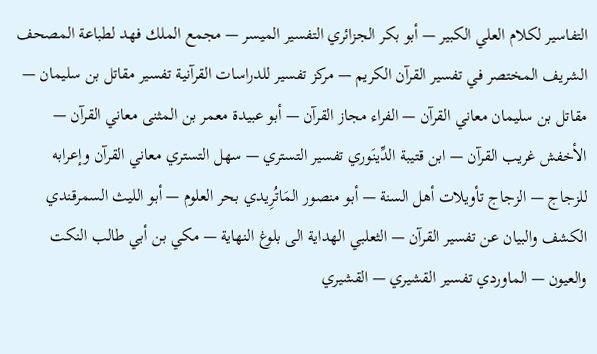التفاسير لكلام العلي الكبير — أبو بكر الجزائري التفسير الميسر — مجمع الملك فهد لطباعة المصحف الشريف المختصر في تفسير القرآن الكريم — مركز تفسير للدراسات القرآنية تفسير مقاتل بن سليمان — مقاتل بن سليمان معاني القرآن — الفراء مجاز القرآن — أبو عبيدة معمر بن المثنى معاني القرآن — الأخفش غريب القرآن — ابن قتيبة الدِّينَوري تفسير التستري — سهل التستري معاني القرآن وإعرابه للزجاج — الزجاج تأويلات أهل السنة — أبو منصور المَاتُرِيدي بحر العلوم — أبو الليث السمرقندي الكشف والبيان عن تفسير القرآن — الثعلبي الهداية الى بلوغ النهاية — مكي بن أبي طالب النكت والعيون — الماوردي تفسير القشيري — القشيري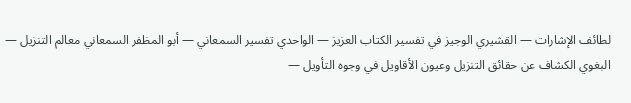لطائف الإشارات — القشيري الوجيز في تفسير الكتاب العزيز — الواحدي تفسير السمعاني — أبو المظفر السمعاني معالم التنزيل — البغوي الكشاف عن حقائق التنزيل وعيون الأقاويل في وجوه التأويل —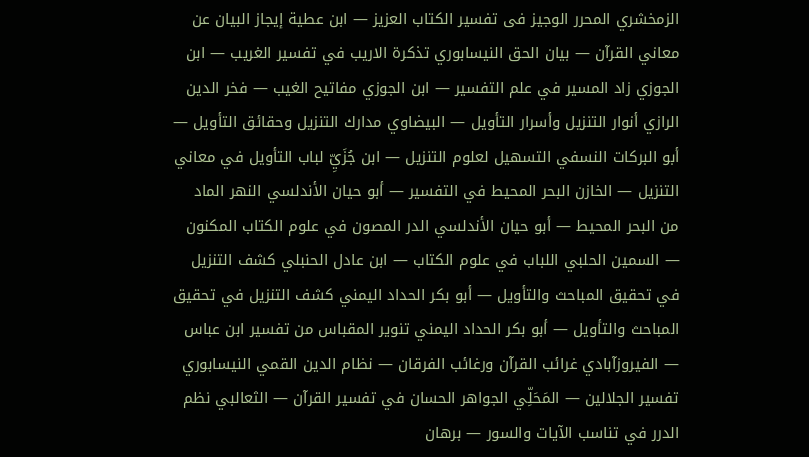الزمخشري المحرر الوجيز فى تفسير الكتاب العزيز — ابن عطية إيجاز البيان عن معاني القرآن — بيان الحق النيسابوري تذكرة الاريب في تفسير الغريب — ابن الجوزي زاد المسير في علم التفسير — ابن الجوزي مفاتيح الغيب — فخر الدين الرازي أنوار التنزيل وأسرار التأويل — البيضاوي مدارك التنزيل وحقائق التأويل — أبو البركات النسفي التسهيل لعلوم التنزيل — ابن جُزَيِّ لباب التأويل في معاني التنزيل — الخازن البحر المحيط في التفسير — أبو حيان الأندلسي النهر الماد من البحر المحيط — أبو حيان الأندلسي الدر المصون في علوم الكتاب المكنون — السمين الحلبي اللباب في علوم الكتاب — ابن عادل الحنبلي كشف التنزيل في تحقيق المباحث والتأويل — أبو بكر الحداد اليمني كشف التنزيل في تحقيق المباحث والتأويل — أبو بكر الحداد اليمني تنوير المقباس من تفسير ابن عباس — الفيروزآبادي غرائب القرآن ورغائب الفرقان — نظام الدين القمي النيسابوري تفسير الجلالين — المَحَلِّي الجواهر الحسان في تفسير القرآن — الثعالبي نظم الدرر في تناسب الآيات والسور — برهان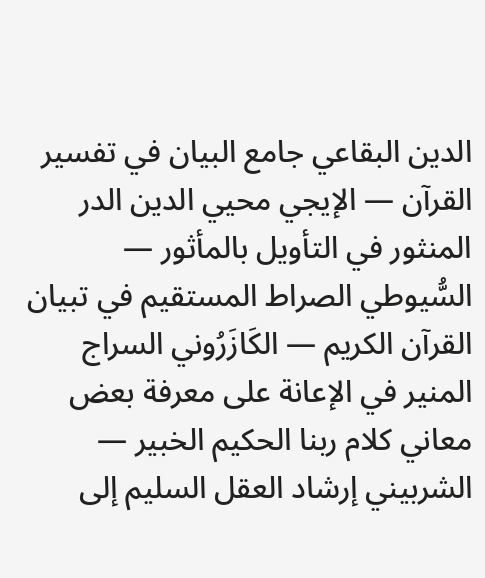الدين البقاعي جامع البيان في تفسير القرآن — الإيجي محيي الدين الدر المنثور في التأويل بالمأثور — السُّيوطي الصراط المستقيم في تبيان القرآن الكريم — الكَازَرُوني السراج المنير في الإعانة على معرفة بعض معاني كلام ربنا الحكيم الخبير — الشربيني إرشاد العقل السليم إلى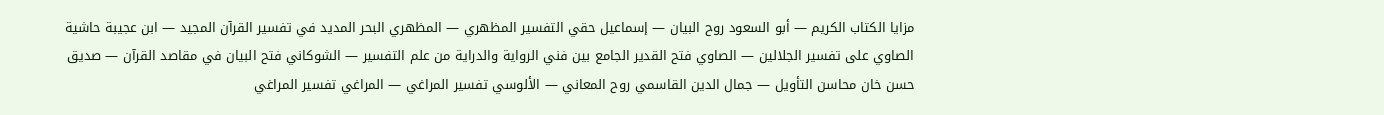مزايا الكتاب الكريم — أبو السعود روح البيان — إسماعيل حقي التفسير المظهري — المظهري البحر المديد في تفسير القرآن المجيد — ابن عجيبة حاشية الصاوي على تفسير الجلالين — الصاوي فتح القدير الجامع بين فني الرواية والدراية من علم التفسير — الشوكاني فتح البيان في مقاصد القرآن — صديق حسن خان محاسن التأويل — جمال الدين القاسمي روح المعاني — الألوسي تفسير المراغي — المراغي تفسير المراغي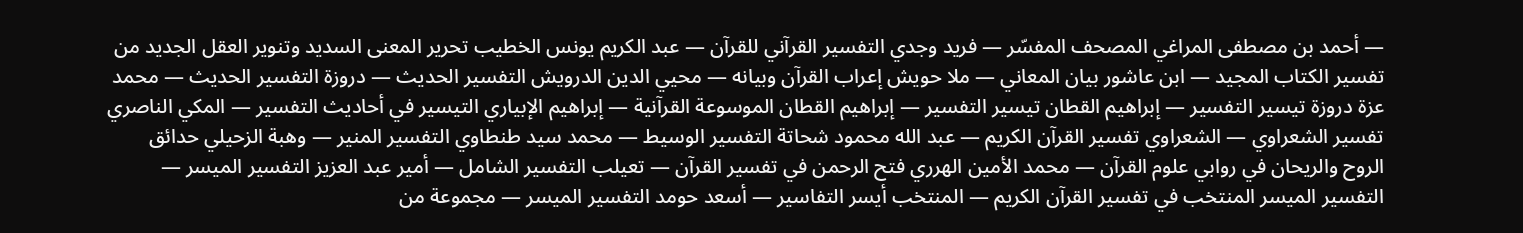— أحمد بن مصطفى المراغي المصحف المفسّر — فريد وجدي التفسير القرآني للقرآن — عبد الكريم يونس الخطيب تحرير المعنى السديد وتنوير العقل الجديد من تفسير الكتاب المجيد — ابن عاشور بيان المعاني — ملا حويش إعراب القرآن وبيانه — محيي الدين الدرويش التفسير الحديث — دروزة التفسير الحديث — محمد عزة دروزة تيسير التفسير — إبراهيم القطان تيسير التفسير — إبراهيم القطان الموسوعة القرآنية — إبراهيم الإبياري التيسير في أحاديث التفسير — المكي الناصري تفسير الشعراوي — الشعراوي تفسير القرآن الكريم — عبد الله محمود شحاتة التفسير الوسيط — محمد سيد طنطاوي التفسير المنير — وهبة الزحيلي حدائق الروح والريحان في روابي علوم القرآن — محمد الأمين الهرري فتح الرحمن في تفسير القرآن — تعيلب التفسير الشامل — أمير عبد العزيز التفسير الميسر — التفسير الميسر المنتخب في تفسير القرآن الكريم — المنتخب أيسر التفاسير — أسعد حومد التفسير الميسر — مجموعة من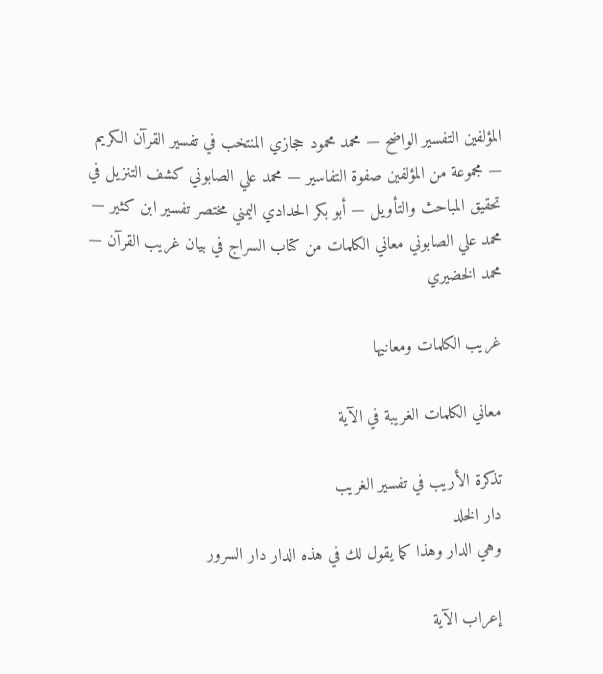المؤلفين التفسير الواضح — محمد محمود حجازي المنتخب في تفسير القرآن الكريم — مجموعة من المؤلفين صفوة التفاسير — محمد علي الصابوني كشف التنزيل في تحقيق المباحث والتأويل — أبو بكر الحدادي اليمني مختصر تفسير ابن كثير — محمد علي الصابوني معاني الكلمات من كتاب السراج في بيان غريب القرآن — محمد الخضيري

غريب الكلمات ومعانيها

معاني الكلمات الغريبة في الآية

تذكرة الأريب في تفسير الغريب
دار الخلد
وهي الدار وهذا كما يقول لك في هذه الدار دار السرور

إعراب الآية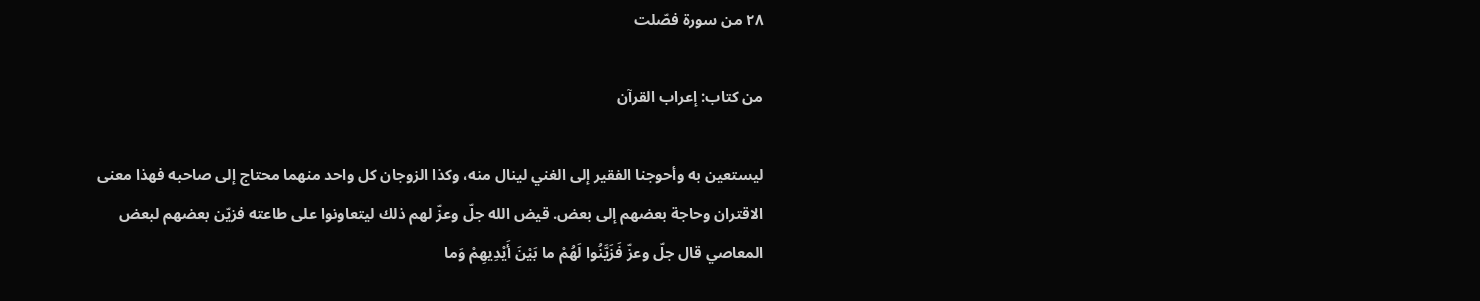٢٨ من سورة فصّلت

من كتاب: إعراب القرآن

ليستعين به وأحوجنا الفقير إلى الغني لينال منه، وكذا الزوجان كل واحد منهما محتاج إلى صاحبه فهذا معنى الاقتران وحاجة بعضهم إلى بعض. قيض الله جلّ وعزّ لهم ذلك ليتعاونوا على طاعته فزيّن بعضهم لبعض المعاصي قال جلّ وعزّ فَزَيَّنُوا لَهُمْ ما بَيْنَ أَيْدِيهِمْ وَما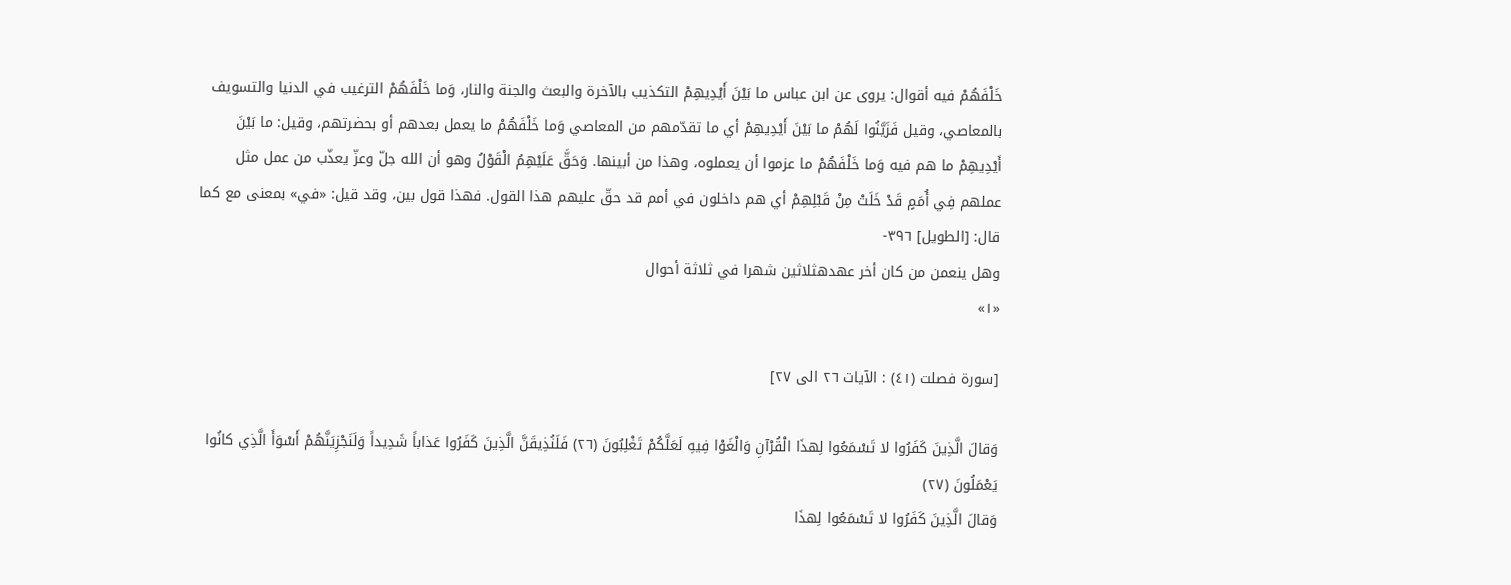خَلْفَهُمْ فيه أقوال: يروى عن ابن عباس ما بَيْنَ أَيْدِيهِمْ التكذيب بالآخرة والبعث والجنة والنار، وَما خَلْفَهُمْ الترغيب في الدنيا والتسويف بالمعاصي، وقيل فَزَيَّنُوا لَهُمْ ما بَيْنَ أَيْدِيهِمْ أي ما تقدّمهم من المعاصي وَما خَلْفَهُمْ ما يعمل بعدهم أو بحضرتهم، وقيل: ما بَيْنَ أَيْدِيهِمْ ما هم فيه وَما خَلْفَهُمْ ما عزموا أن يعملوه، وهذا من أبينها. وَحَقَّ عَلَيْهِمُ الْقَوْلُ وهو أن الله جلّ وعزّ يعذّب من عمل مثل عملهم فِي أُمَمٍ قَدْ خَلَتْ مِنْ قَبْلِهِمْ أي هم داخلون في أمم قد حقّ عليهم هذا القول. فهذا قول بين، وقد قيل: «في» بمعنى مع كما قال: [الطويل] ٣٩٦-
وهل ينعمن من كان أخر عهدهثلاثين شهرا في ثلاثة أحوال
«١»

[سورة فصلت (٤١) : الآيات ٢٦ الى ٢٧]

وَقالَ الَّذِينَ كَفَرُوا لا تَسْمَعُوا لِهذَا الْقُرْآنِ وَالْغَوْا فِيهِ لَعَلَّكُمْ تَغْلِبُونَ (٢٦) فَلَنُذِيقَنَّ الَّذِينَ كَفَرُوا عَذاباً شَدِيداً وَلَنَجْزِيَنَّهُمْ أَسْوَأَ الَّذِي كانُوا يَعْمَلُونَ (٢٧)
وَقالَ الَّذِينَ كَفَرُوا لا تَسْمَعُوا لِهذَا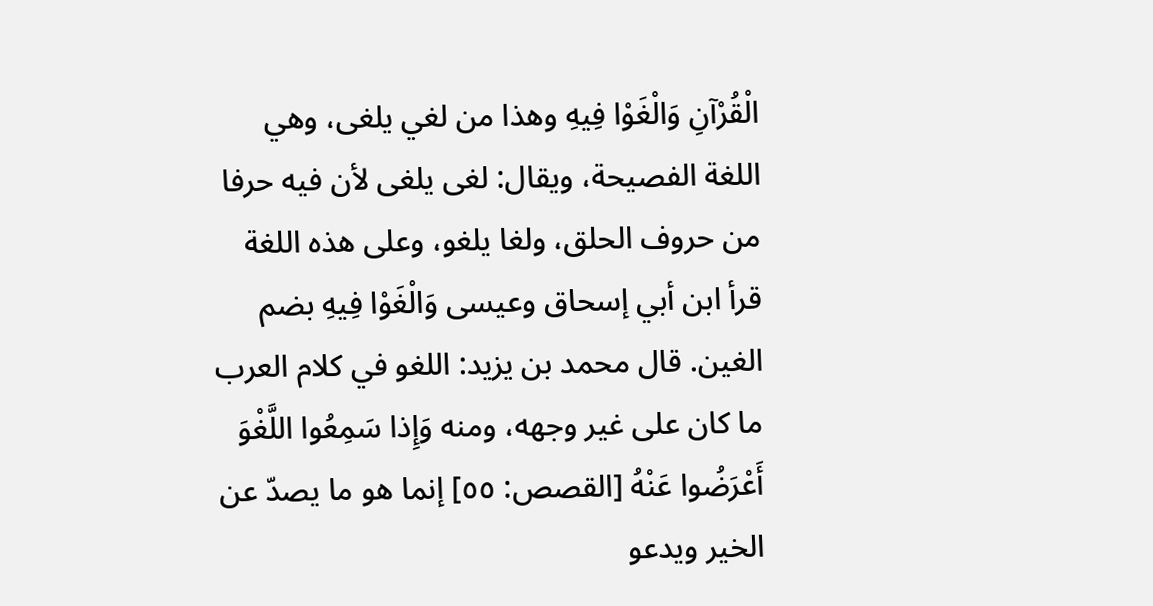الْقُرْآنِ وَالْغَوْا فِيهِ وهذا من لغي يلغى، وهي اللغة الفصيحة، ويقال: لغى يلغى لأن فيه حرفا من حروف الحلق، ولغا يلغو، وعلى هذه اللغة قرأ ابن أبي إسحاق وعيسى وَالْغَوْا فِيهِ بضم الغين. قال محمد بن يزيد: اللغو في كلام العرب ما كان على غير وجهه، ومنه وَإِذا سَمِعُوا اللَّغْوَ أَعْرَضُوا عَنْهُ [القصص: ٥٥] إنما هو ما يصدّ عن الخير ويدعو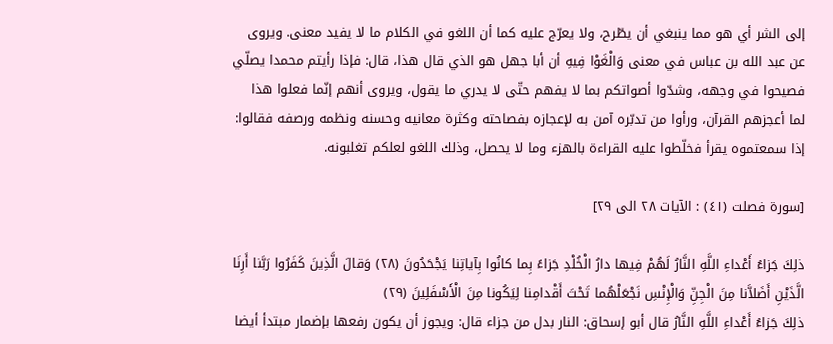إلى الشر أي هو مما ينبغي أن يطّرح، ولا يعرّج عليه كما أن اللغو في الكلام ما لا يفيد معنى. ويروى عن عبد الله بن عباس في معنى وَالْغَوْا فِيهِ أن أبا جهل هو الذي قال هذا، قال: فإذا رأيتم محمدا يصلّي فصيحوا في وجهه، وشدّوا أصواتكم بما لا يفهم حتّى لا يدري ما يقول، ويروى أنهم إنّما فعلوا هذا لما أعجزهم القرآن، ورأوا من تدبّره آمن به لإعجازه بفصاحته وكثرة معانيه وحسنه ونظمه ورصفه فقالوا: إذا سمعتموه يقرأ فخلّطوا عليه القراءة بالهزء وما لا يحصل، وذلك اللغو لعلكم تغلبونه.

[سورة فصلت (٤١) : الآيات ٢٨ الى ٢٩]

ذلِكَ جَزاءُ أَعْداءِ اللَّهِ النَّارُ لَهُمْ فِيها دارُ الْخُلْدِ جَزاءً بِما كانُوا بِآياتِنا يَجْحَدُونَ (٢٨) وَقالَ الَّذِينَ كَفَرُوا رَبَّنا أَرِنَا الَّذَيْنِ أَضَلاَّنا مِنَ الْجِنِّ وَالْإِنْسِ نَجْعَلْهُما تَحْتَ أَقْدامِنا لِيَكُونا مِنَ الْأَسْفَلِينَ (٢٩)
ذلِكَ جَزاءُ أَعْداءِ اللَّهِ النَّارُ قال أبو إسحاق: النار بدل من جزاء قال: ويجوز أن يكون رفعها بإضمار مبتدأ أيضا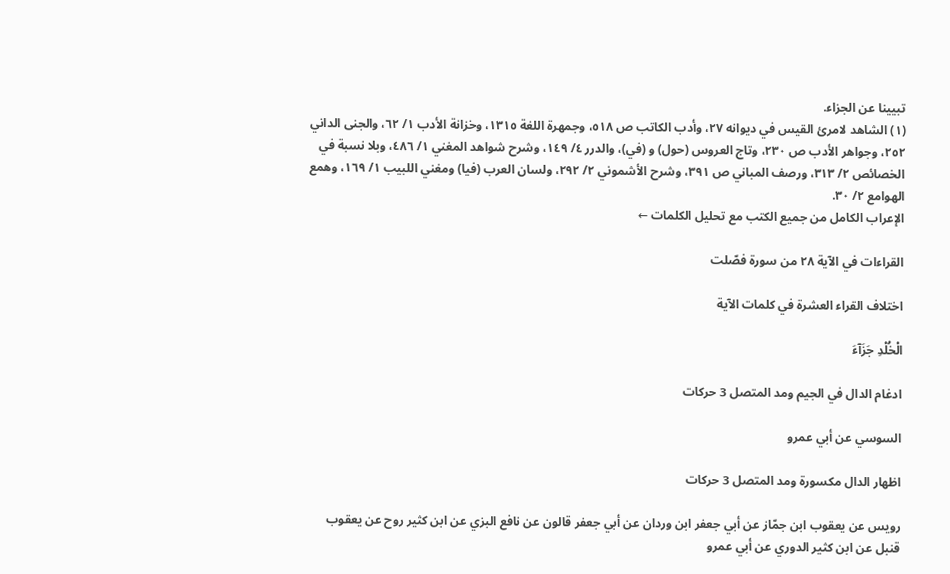تبيينا عن الجزاء.
(١) الشاهد لامرئ القيس في ديوانه ٢٧، وأدب الكاتب ص ٥١٨، وجمهرة اللغة ١٣١٥، وخزانة الأدب ١/ ٦٢، والجنى الداني ٢٥٢، وجواهر الأدب ص ٢٣٠، وتاج العروس (حول) و (في)، والدرر ٤/ ١٤٩، وشرح شواهد المغني ١/ ٤٨٦، وبلا نسبة في الخصائص ٢/ ٣١٣، ورصف المباني ص ٣٩١، وشرح الأشموني ٢/ ٢٩٢، ولسان العرب (فيا) ومغني اللبيب ١/ ١٦٩، وهمع الهوامع ٢/ ٣٠.
الإعراب الكامل من جميع الكتب مع تحليل الكلمات ←

القراءات في الآية ٢٨ من سورة فصّلت

اختلاف القراء العشرة في كلمات الآية

الْخُلْدِ جَزَآءَ

ادغام الدال في الجيم ومد المتصل 3 حركات

السوسي عن أبي عمرو

اظهار الدال مكسورة ومد المتصل 3 حركات

رويس عن يعقوب ابن جمّاز عن أبي جعفر ابن وردان عن أبي جعفر قالون عن نافع البزي عن ابن كثير روح عن يعقوب قنبل عن ابن كثير الدوري عن أبي عمرو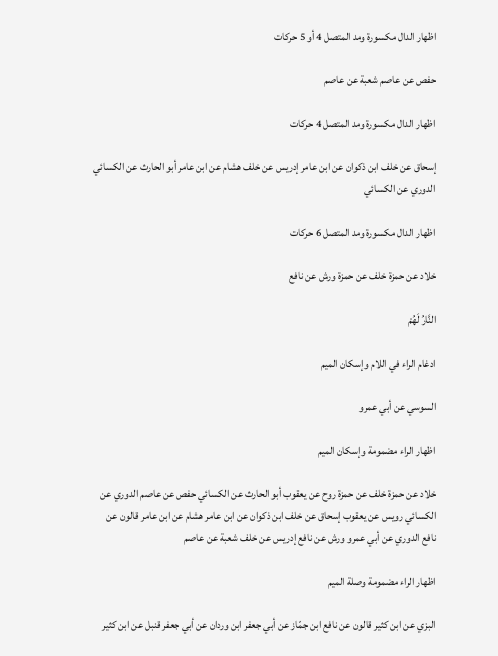اظهار الدال مكسورة ومد المتصل 4 أو 5 حركات

حفص عن عاصم شعبة عن عاصم

اظهار الدال مكسورة ومد المتصل 4 حركات

إسحاق عن خلف ابن ذكوان عن ابن عامر إدريس عن خلف هشام عن ابن عامر أبو الحارث عن الكسائي الدوري عن الكسائي

اظهار الدال مكسورة ومد المتصل 6 حركات

خلاد عن حمزة خلف عن حمزة ورش عن نافع

النَّارُ لَهُمْ

ادغام الراء في اللام وإسكان الميم

السوسي عن أبي عمرو

اظهار الراء مضمومة وإسكان الميم

خلاد عن حمزة خلف عن حمزة روح عن يعقوب أبو الحارث عن الكسائي حفص عن عاصم الدوري عن الكسائي رويس عن يعقوب إسحاق عن خلف ابن ذكوان عن ابن عامر هشام عن ابن عامر قالون عن نافع الدوري عن أبي عمرو ورش عن نافع إدريس عن خلف شعبة عن عاصم

اظهار الراء مضمومة وصلة الميم

البزي عن ابن كثير قالون عن نافع ابن جمّاز عن أبي جعفر ابن وردان عن أبي جعفر قنبل عن ابن كثير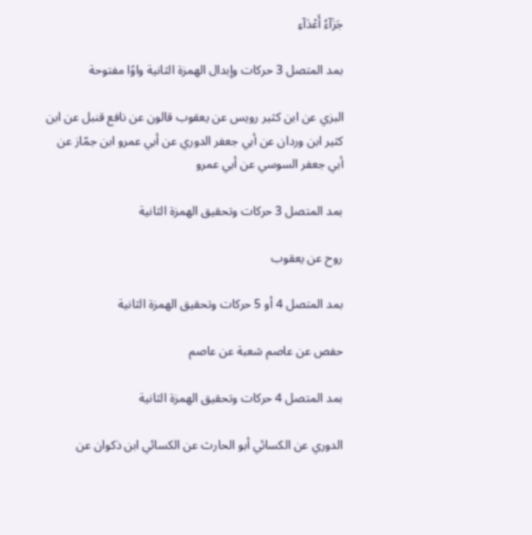جَزَآءُ أَعْدَآءِ

بمد المتصل 3 حركات وإبدال الهمزة الثانية واوًا مفتوحة

البزي عن ابن كثير رويس عن يعقوب قالون عن نافع قنبل عن ابن كثير ابن وردان عن أبي جعفر الدوري عن أبي عمرو ابن جمّاز عن أبي جعفر السوسي عن أبي عمرو

بمد المتصل 3 حركات وتحقيق الهمزة الثانية

روح عن يعقوب

بمد المتصل 4 أو 5 حركات وتحقيق الهمزة الثانية

حفص عن عاصم شعبة عن عاصم

بمد المتصل 4 حركات وتحقيق الهمزة الثانية

الدوري عن الكسائي أبو الحارث عن الكسائي ابن ذكوان عن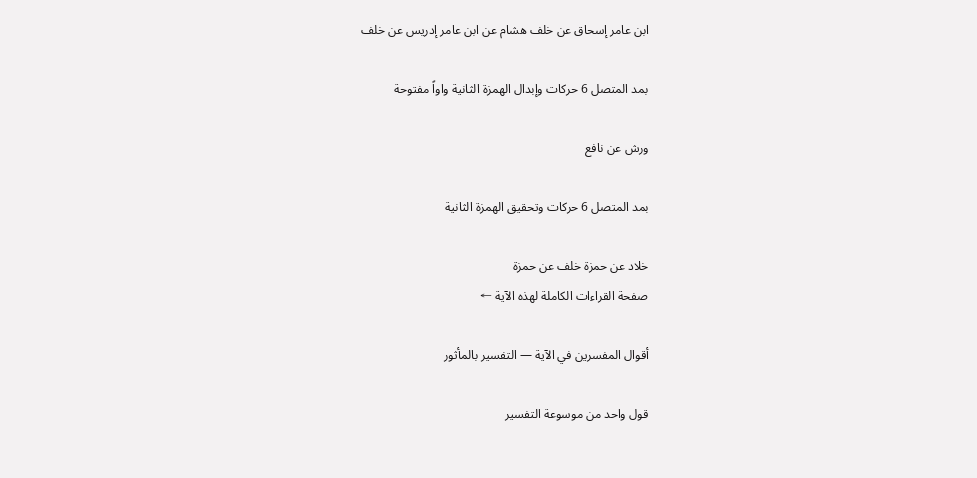ابن عامر إسحاق عن خلف هشام عن ابن عامر إدريس عن خلف

بمد المتصل 6 حركات وإبدال الهمزة الثانية واواً مفتوحة

ورش عن نافع

بمد المتصل 6 حركات وتحقيق الهمزة الثانية

خلاد عن حمزة خلف عن حمزة
صفحة القراءات الكاملة لهذه الآية ←

أقوال المفسرين في الآية — التفسير بالمأثور

قول واحد من موسوعة التفسير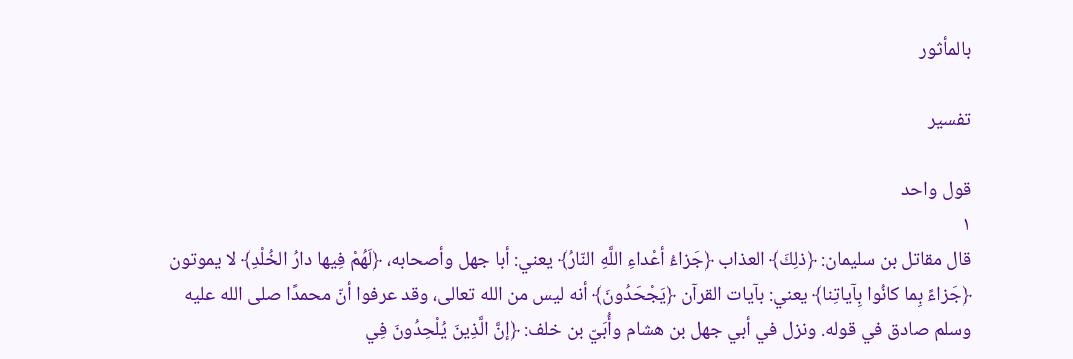بالمأثور

تفسير

قول واحد
١
قال مقاتل بن سليمان: ﴿ذلِكَ﴾ العذاب ﴿جَزاءُ أعْداءِ اللَّهِ النّارُ﴾ يعني: أبا جهل وأصحابه، ﴿لَهُمْ فِيها دارُ الخُلْدِ﴾ لا يموتون ﴿جَزاءً بِما كانُوا بِآياتِنا﴾ يعني: بآيات القرآن ﴿يَجْحَدُونَ﴾ أنه ليس من الله تعالى، وقد عرفوا أنّ محمدًا صلى الله عليه وسلم صادق في قوله. ونزل في أبي جهل بن هشام وأُبَيّ بن خلف: ﴿إنَّ الَّذِينَ يُلْحِدُونَ فِي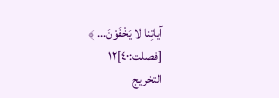آياتِنا لا يَخْفَوْنَ... ﴾ [فصلت:٤٠]١٢
التخريج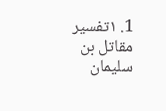1. ١تفسير مقاتل بن سليمان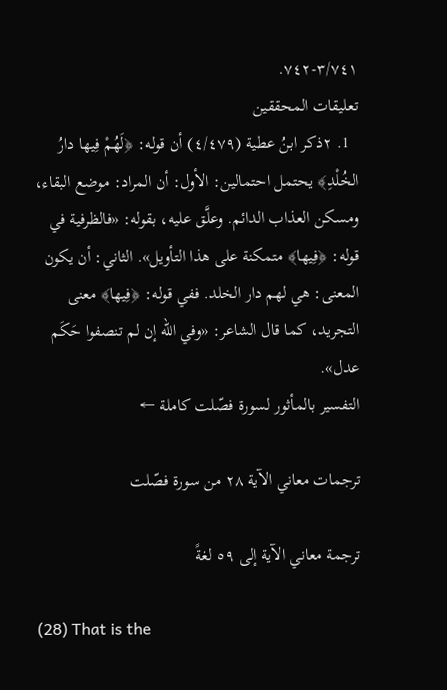٣/٧٤١-٧٤٢.
تعليقات المحققين
  1. ٢ذكر ابنُ عطية (٤/٤٧٩) أن قوله: ﴿لَهُمْ فِيها دارُ الخُلْدِ﴾ يحتمل احتمالين: الأول: أن المراد: موضع البقاء، ومسكن العذاب الدائم. وعلَّق عليه، بقوله: «فالظرفية في قوله: ﴿فِيها﴾ متمكنة على هذا التأويل». الثاني: أن يكون المعنى: هي لهم دار الخلد. ففي قوله: ﴿فِيها﴾ معنى التجريد، كما قال الشاعر: «وفي الله إن لم تنصفوا حَكَم عدل».
التفسير بالمأثور لسورة فصّلت كاملة ←

ترجمات معاني الآية ٢٨ من سورة فصّلت

ترجمة معاني الآية إلى ٥٩ لغةً

(28) That is the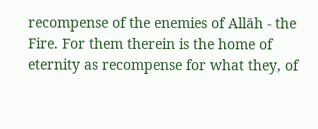recompense of the enemies of Allāh - the Fire. For them therein is the home of eternity as recompense for what they, of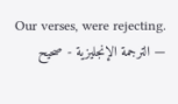Our verses, were rejecting.
— الترجمة الإنجليزية - صحيح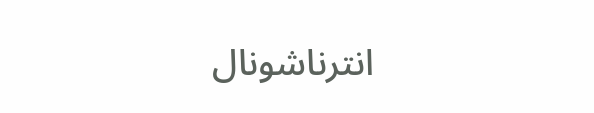انترناشونال